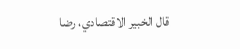قال الخبير الاقتصادي، رضا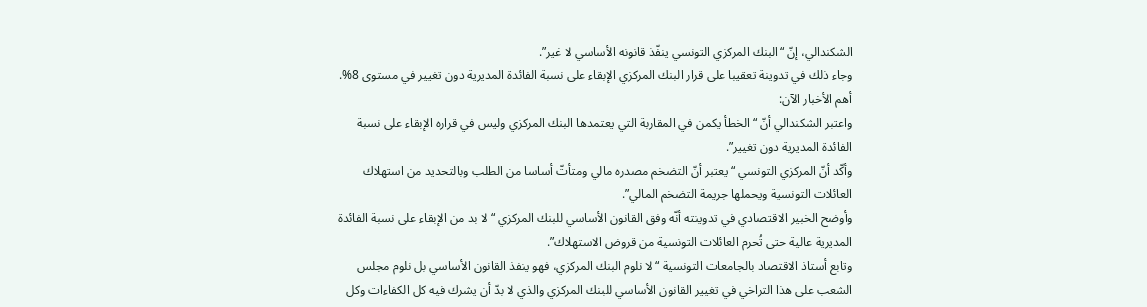الشكندالي، إنّ “البنك المركزي التونسي ينفّذ قانونه الأساسي لا غير”.
وجاء ذلك في تدوينة تعقيبا على قرار البنك المركزي الإبقاء على نسبة الفائدة المديرية دون تغيير في مستوى 8%.
أهم الأخبار الآن:
واعتبر الشكندالي أنّ “الخطأ يكمن في المقاربة التي يعتمدها البنك المركزي وليس في قراره الإبقاء على نسبة الفائدة المديرية دون تغيير”.
وأكّد أنّ المركزي التونسي “يعتبر أنّ التضخم مصدره مالي ومتأتّ أساسا من الطلب وبالتحديد من استهلاك العائلات التونسية ويحملها جريمة التضخم المالي”.
وأوضح الخبير الاقتصادي في تدوينته أنّه وفق القانون الأساسي للبنك المركزي “لا بد من الإبقاء على نسبة الفائدة المديرية عالية حتى تُحرم العائلات التونسية من قروض الاستهلاك”.
وتابع أستاذ الاقتصاد بالجامعات التونسية “لا نلوم البنك المركزي، فهو ينفذ القانون الأساسي بل نلوم مجلس الشعب على هذا التراخي في تغيير القانون الأساسي للبنك المركزي والذي لا بدّ أن يشرك فيه كل الكفاءات وكل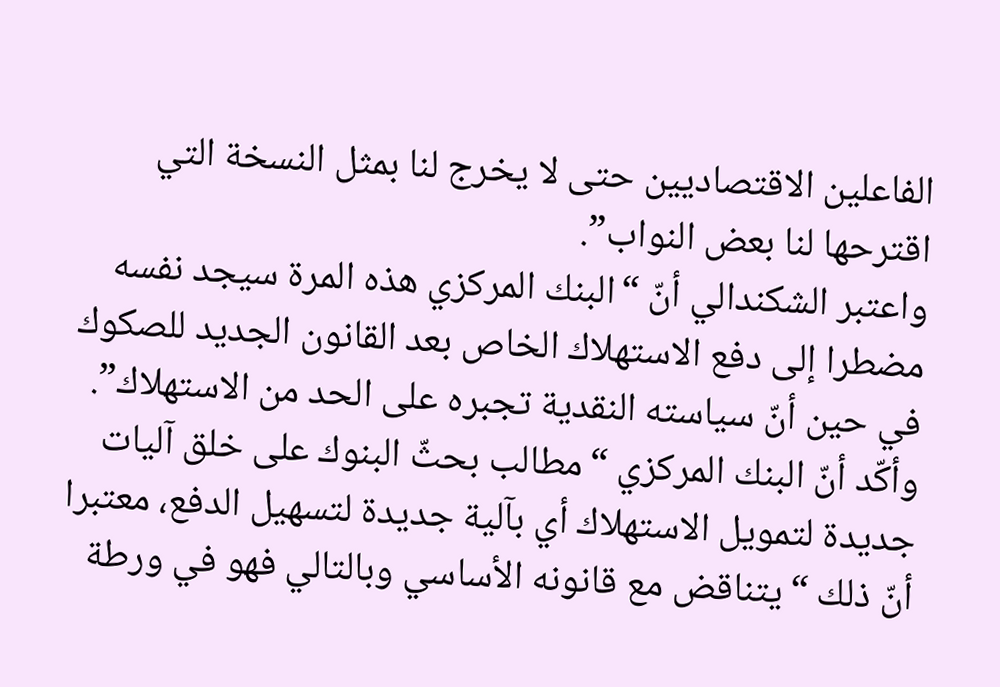الفاعلين الاقتصاديين حتى لا يخرج لنا بمثل النسخة التي اقترحها لنا بعض النواب”.
واعتبر الشكندالي أنّ “البنك المركزي هذه المرة سيجد نفسه مضطرا إلى دفع الاستهلاك الخاص بعد القانون الجديد للصكوك في حين أنّ سياسته النقدية تجبره على الحد من الاستهلاك”.
وأكّد أنّ البنك المركزي “مطالب بحثّ البنوك على خلق آليات جديدة لتمويل الاستهلاك أي بآلية جديدة لتسهيل الدفع، معتبرا أنّ ذلك “يتناقض مع قانونه الأساسي وبالتالي فهو في ورطة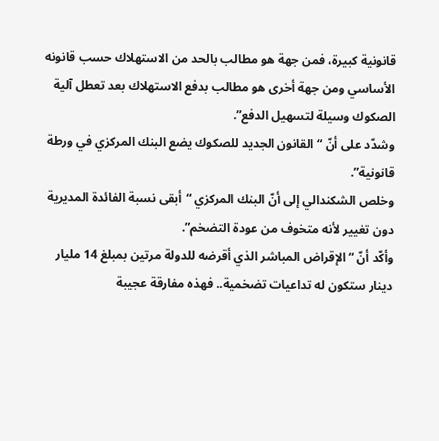قانونية كبيرة، فمن جهة هو مطالب بالحد من الاستهلاك حسب قانونه الأساسي ومن جهة أخرى هو مطالب بدفع الاستهلاك بعد تعطل آلية الصكوك وسيلة لتسهيل الدفع”.
وشدّد على أنّ “القانون الجديد للصكوك يضع البنك المركزي في ورطة قانونية”.
وخلص الشكندالي إلى أنّ البنك المركزي “أبقى نسبة الفائدة المديرية دون تغيير لأنه متخوف من عودة التضخم”.
وأكّد أنّ “الإقراض المباشر الذي أقرضه للدولة مرتين بمبلغ 14 مليار دينار ستكون له تداعيات تضخمية.. فهذه مفارقة عجيبة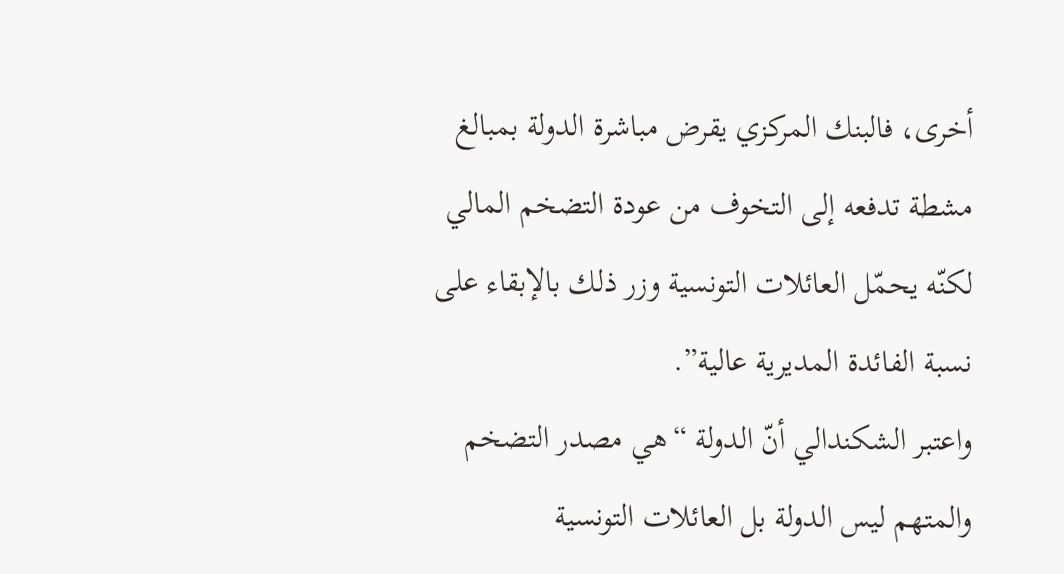أخرى، فالبنك المركزي يقرض مباشرة الدولة بمبالغ مشطة تدفعه إلى التخوف من عودة التضخم المالي لكنّه يحمّل العائلات التونسية وزر ذلك بالإبقاء على نسبة الفائدة المديرية عالية”.
واعتبر الشكندالي أنّ الدولة “هي مصدر التضخم والمتهم ليس الدولة بل العائلات التونسية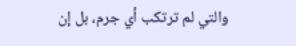والتي لم ترتكب أي جرم، بل إن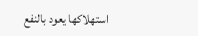استهلاكها يعود بالنفع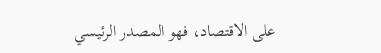على الاقتصاد، فهو المصدر الرئيسي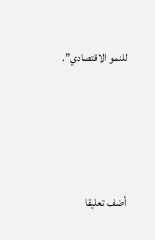للنمو الاقتصادي”.




أضف تعليقا